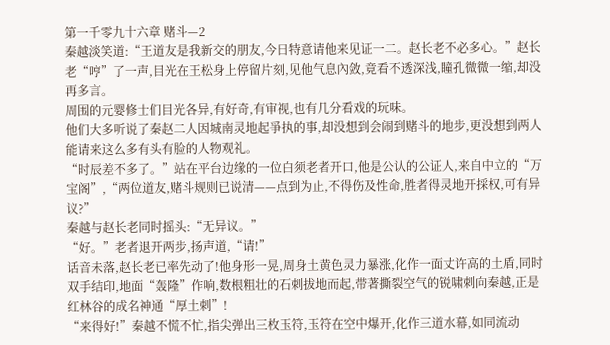第一千零九十六章 赌斗—2
秦越淡笑道:“王道友是我新交的朋友,今日特意请他来见证一二。赵长老不必多心。”赵长老“哼”了一声,目光在王松身上停留片刻,见他气息內敛,竟看不透深浅,瞳孔微微一缩,却没再多言。
周围的元婴修士们目光各异,有好奇,有审视,也有几分看戏的玩味。
他们大多听说了秦赵二人因城南灵地起爭执的事,却没想到会闹到赌斗的地步,更没想到两人能请来这么多有头有脸的人物观礼。
“时辰差不多了。”站在平台边缘的一位白须老者开口,他是公认的公证人,来自中立的“万宝阁”,“两位道友,赌斗规则已说清——点到为止,不得伤及性命,胜者得灵地开採权,可有异议?”
秦越与赵长老同时摇头:“无异议。”
“好。”老者退开两步,扬声道,“请!”
话音未落,赵长老已率先动了!他身形一晃,周身土黄色灵力暴涨,化作一面丈许高的土盾,同时双手结印,地面“轰隆”作响,数根粗壮的石刺拔地而起,带著撕裂空气的锐啸刺向秦越,正是红林谷的成名神通“厚土刺”!
“来得好!”秦越不慌不忙,指尖弹出三枚玉符,玉符在空中爆开,化作三道水幕,如同流动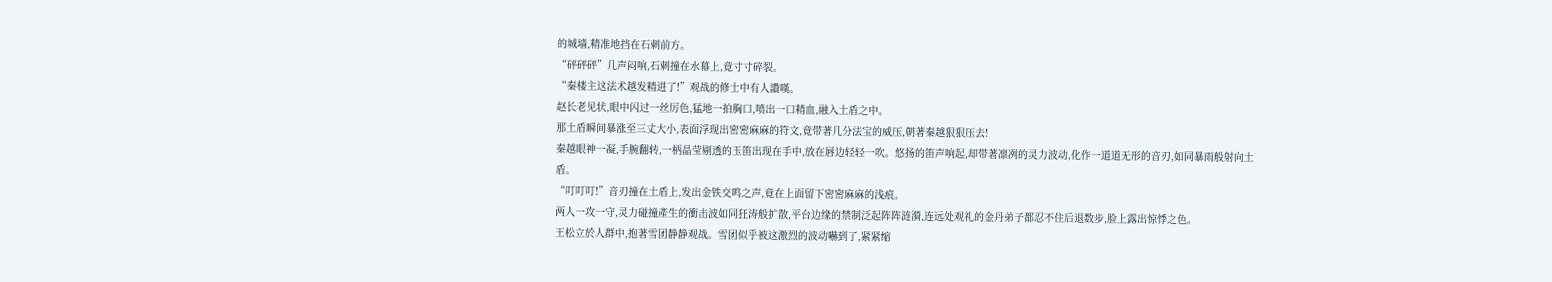的城墙,精准地挡在石刺前方。
“砰砰砰”几声闷响,石刺撞在水幕上,竟寸寸碎裂。
“秦楼主这法术越发精进了!”观战的修士中有人讚嘆。
赵长老见状,眼中闪过一丝厉色,猛地一拍胸口,喷出一口精血,融入土盾之中。
那土盾瞬间暴涨至三丈大小,表面浮现出密密麻麻的符文,竟带著几分法宝的威压,朝著秦越狠狠压去!
秦越眼神一凝,手腕翻转,一柄晶莹剔透的玉笛出现在手中,放在唇边轻轻一吹。悠扬的笛声响起,却带著凛冽的灵力波动,化作一道道无形的音刃,如同暴雨般射向土盾。
“叮叮叮!”音刃撞在土盾上,发出金铁交鸣之声,竟在上面留下密密麻麻的浅痕。
两人一攻一守,灵力碰撞產生的衝击波如同狂涛般扩散,平台边缘的禁制泛起阵阵涟漪,连远处观礼的金丹弟子都忍不住后退数步,脸上露出惊悸之色。
王松立於人群中,抱著雪团静静观战。雪团似乎被这激烈的波动嚇到了,紧紧缩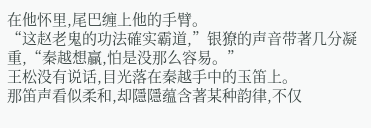在他怀里,尾巴缠上他的手臂。
“这赵老鬼的功法確实霸道,”银獠的声音带著几分凝重,“秦越想贏,怕是没那么容易。”
王松没有说话,目光落在秦越手中的玉笛上。
那笛声看似柔和,却隱隱蕴含著某种韵律,不仅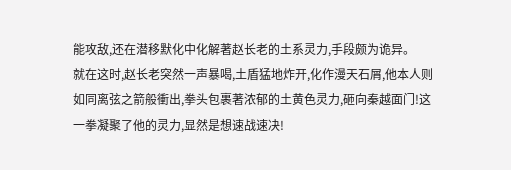能攻敌,还在潜移默化中化解著赵长老的土系灵力,手段颇为诡异。
就在这时,赵长老突然一声暴喝,土盾猛地炸开,化作漫天石屑,他本人则如同离弦之箭般衝出,拳头包裹著浓郁的土黄色灵力,砸向秦越面门!这一拳凝聚了他的灵力,显然是想速战速决!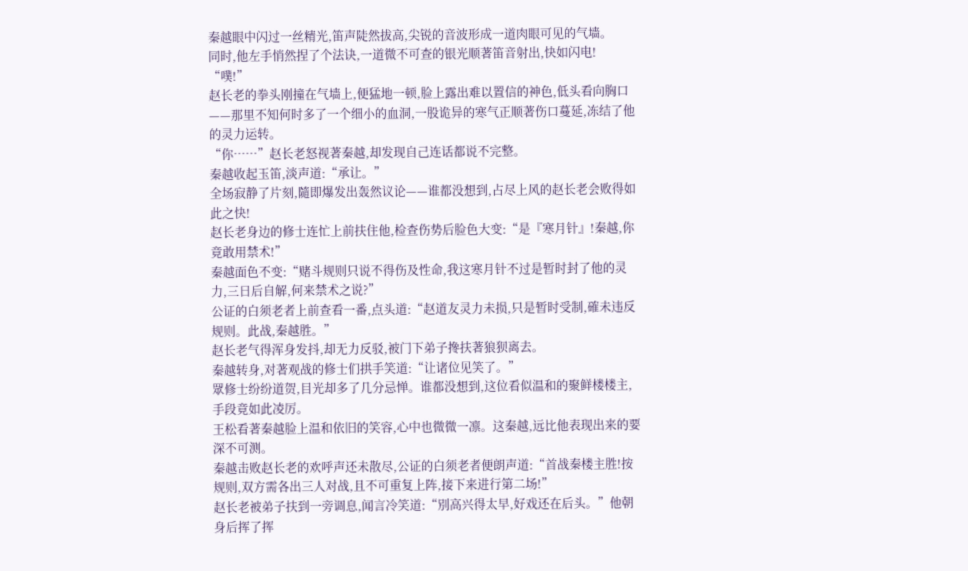秦越眼中闪过一丝精光,笛声陡然拔高,尖锐的音波形成一道肉眼可见的气墙。
同时,他左手悄然捏了个法诀,一道微不可查的银光顺著笛音射出,快如闪电!
“噗!”
赵长老的拳头刚撞在气墙上,便猛地一顿,脸上露出难以置信的神色,低头看向胸口——那里不知何时多了一个细小的血洞,一股诡异的寒气正顺著伤口蔓延,冻结了他的灵力运转。
“你……”赵长老怒视著秦越,却发现自己连话都说不完整。
秦越收起玉笛,淡声道:“承让。”
全场寂静了片刻,隨即爆发出轰然议论——谁都没想到,占尽上风的赵长老会败得如此之快!
赵长老身边的修士连忙上前扶住他,检查伤势后脸色大变:“是『寒月针』!秦越,你竟敢用禁术!”
秦越面色不变:“赌斗规则只说不得伤及性命,我这寒月针不过是暂时封了他的灵力,三日后自解,何来禁术之说?”
公证的白须老者上前查看一番,点头道:“赵道友灵力未损,只是暂时受制,確未违反规则。此战,秦越胜。”
赵长老气得浑身发抖,却无力反驳,被门下弟子搀扶著狼狈离去。
秦越转身,对著观战的修士们拱手笑道:“让诸位见笑了。”
眾修士纷纷道贺,目光却多了几分忌惮。谁都没想到,这位看似温和的聚鲜楼楼主,手段竟如此凌厉。
王松看著秦越脸上温和依旧的笑容,心中也微微一凛。这秦越,远比他表现出来的要深不可测。
秦越击败赵长老的欢呼声还未散尽,公证的白须老者便朗声道:“首战秦楼主胜!按规则,双方需各出三人对战,且不可重复上阵,接下来进行第二场!”
赵长老被弟子扶到一旁调息,闻言冷笑道:“別高兴得太早,好戏还在后头。”他朝身后挥了挥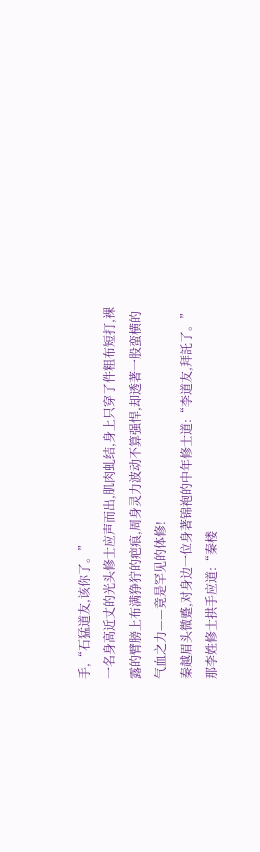手,“石猛道友,该你了。”
一名身高近丈的光头修士应声而出,肌肉虬结,身上只穿了件粗布短打,裸露的臂膀上布满狰狞的疤痕,周身灵力波动不算强悍,却透著一股蛮横的气血之力——竟是罕见的体修!
秦越眉头微蹙,对身边一位身著锦袍的中年修士道:“李道友,拜託了。”
那李姓修士拱手应道:“秦楼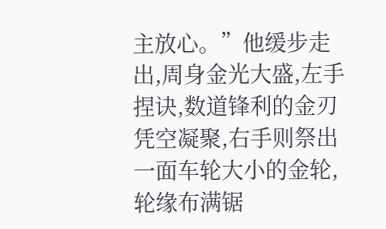主放心。”他缓步走出,周身金光大盛,左手捏诀,数道锋利的金刃凭空凝聚,右手则祭出一面车轮大小的金轮,轮缘布满锯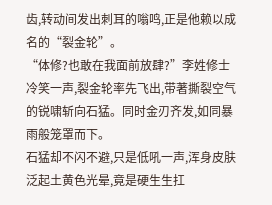齿,转动间发出刺耳的嗡鸣,正是他赖以成名的“裂金轮”。
“体修?也敢在我面前放肆?”李姓修士冷笑一声,裂金轮率先飞出,带著撕裂空气的锐啸斩向石猛。同时金刃齐发,如同暴雨般笼罩而下。
石猛却不闪不避,只是低吼一声,浑身皮肤泛起土黄色光晕,竟是硬生生扛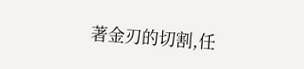著金刃的切割,任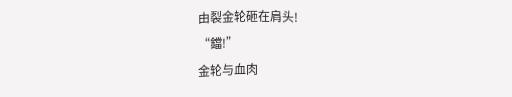由裂金轮砸在肩头!
“鐺!”
金轮与血肉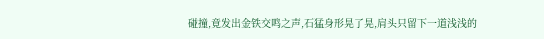碰撞,竟发出金铁交鸣之声,石猛身形晃了晃,肩头只留下一道浅浅的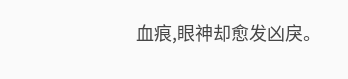血痕,眼神却愈发凶戾。